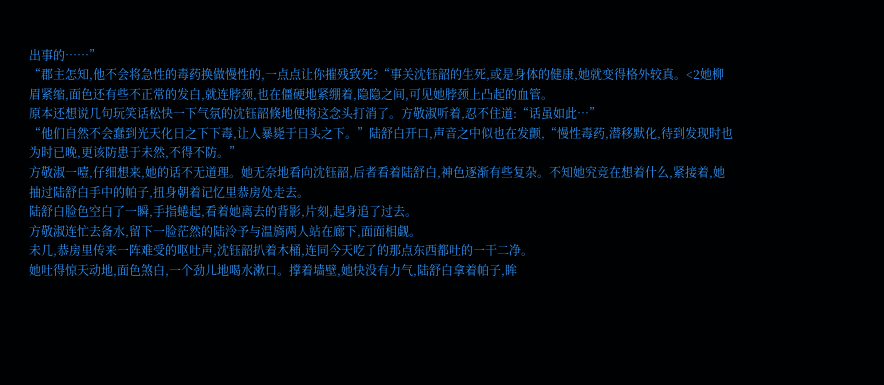出事的……”
“郡主怎知,他不会将急性的毒药换做慢性的,一点点让你摧残致死?“事关沈钰韶的生死,或是身体的健康,她就变得格外较真。<2她柳眉紧缩,面色还有些不正常的发白,就连脖颈,也在僵硬地紧绷着,隐隐之间,可见她脖颈上凸起的血管。
原本还想说几句玩笑话松快一下气氛的沈钰韶倏地便将这念头打消了。方敬淑听着,忍不住道:“话虽如此…”
“他们自然不会蠢到光天化日之下下毒,让人暴毙于日头之下。”陆舒白开口,声音之中似也在发颤,“慢性毒药,潜移默化,待到发现时也为时已晚,更该防患于未然,不得不防。”
方敬淑一噎,仔细想来,她的话不无道理。她无奈地看向沈钰韶,后者看着陆舒白,神色逐渐有些复杂。不知她究竞在想着什么,紧接着,她抽过陆舒白手中的帕子,扭身朝着记忆里恭房处走去。
陆舒白脸色空白了一瞬,手指蜷起,看着她离去的背影,片刻,起身追了过去。
方敬淑连忙去备水,留下一脸茫然的陆泠予与温旖两人站在廊下,面面相觑。
未几,恭房里传来一阵难受的呕吐声,沈钰韶扒着木桶,连同今天吃了的那点东西都吐的一干二净。
她吐得惊天动地,面色煞白,一个劲儿地喝水漱口。撑着墙壁,她快没有力气,陆舒白拿着帕子,眸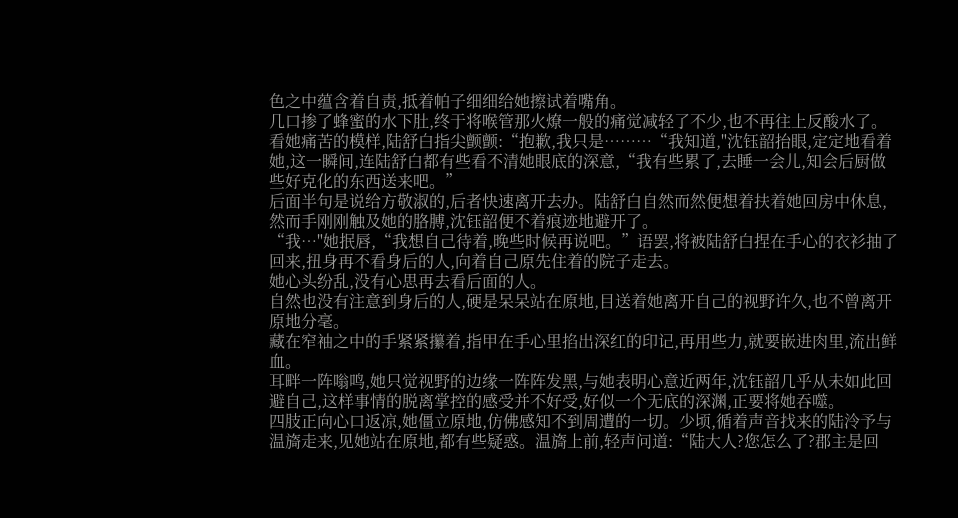色之中蕴含着自责,抵着帕子细细给她擦试着嘴角。
几口掺了蜂蜜的水下肚,终于将喉管那火燎一般的痛觉减轻了不少,也不再往上反酸水了。
看她痛苦的模样,陆舒白指尖颤颤:“抱歉,我只是………“我知道,"沈钰韶抬眼,定定地看着她,这一瞬间,连陆舒白都有些看不清她眼底的深意,“我有些累了,去睡一会儿,知会后厨做些好克化的东西送来吧。”
后面半句是说给方敬淑的,后者快速离开去办。陆舒白自然而然便想着扶着她回房中休息,然而手刚刚触及她的胳膊,沈钰韶便不着痕迹地避开了。
“我…"她抿唇,“我想自己待着,晚些时候再说吧。”语罢,将被陆舒白捏在手心的衣衫抽了回来,扭身再不看身后的人,向着自己原先住着的院子走去。
她心头纷乱,没有心思再去看后面的人。
自然也没有注意到身后的人,硬是呆呆站在原地,目送着她离开自己的视野许久,也不曾离开原地分毫。
藏在窄袖之中的手紧紧攥着,指甲在手心里掐出深红的印记,再用些力,就要嵌进肉里,流出鲜血。
耳畔一阵嗡鸣,她只觉视野的边缘一阵阵发黑,与她表明心意近两年,沈钰韶几乎从未如此回避自己,这样事情的脱离掌控的感受并不好受,好似一个无底的深渊,正要将她吞噬。
四肢正向心口返凉,她僵立原地,仿佛感知不到周遭的一切。少顷,循着声音找来的陆泠予与温旖走来,见她站在原地,都有些疑惑。温旖上前,轻声问道:“陆大人?您怎么了?郡主是回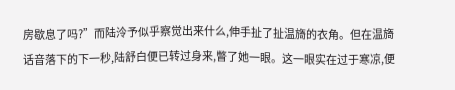房歇息了吗?”而陆泠予似乎察觉出来什么,伸手扯了扯温旖的衣角。但在温旖话音落下的下一秒,陆舒白便已转过身来,瞥了她一眼。这一眼实在过于寒凉,便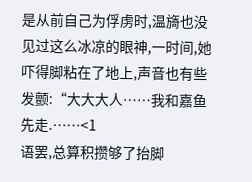是从前自己为俘虏时,温旖也没见过这么冰凉的眼神,一时间,她吓得脚粘在了地上,声音也有些发颤:“大大大人……我和嘉鱼先走.……<1
语罢,总算积攒够了抬脚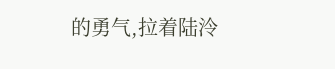的勇气,拉着陆泠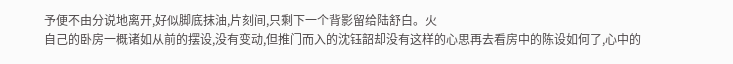予便不由分说地离开,好似脚底抹油,片刻间,只剩下一个背影留给陆舒白。火
自己的卧房一概诸如从前的摆设,没有变动,但推门而入的沈钰韶却没有这样的心思再去看房中的陈设如何了,心中的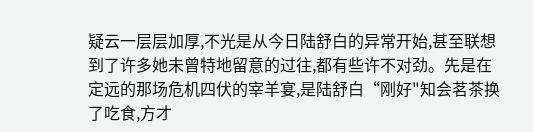疑云一层层加厚,不光是从今日陆舒白的异常开始,甚至联想到了许多她未曾特地留意的过往,都有些许不对劲。先是在定远的那场危机四伏的宰羊宴,是陆舒白“刚好"知会茗茶换了吃食,方才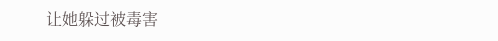让她躲过被毒害